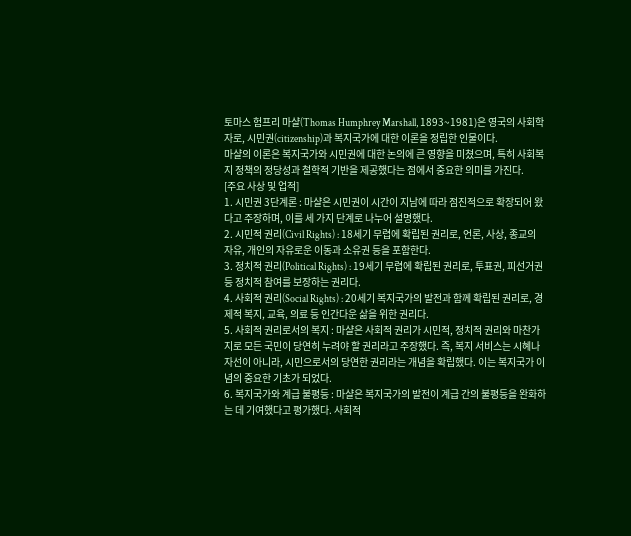토마스 험프리 마샬(Thomas Humphrey Marshall, 1893~1981)은 영국의 사회학자로, 시민권(citizenship)과 복지국가에 대한 이론을 정립한 인물이다.
마샬의 이론은 복지국가와 시민권에 대한 논의에 큰 영향을 미쳤으며, 특히 사회복지 정책의 정당성과 철학적 기반을 제공했다는 점에서 중요한 의미를 가진다.
[주요 사상 및 업적]
1. 시민권 3단계론 : 마샬은 시민권이 시간이 지남에 따라 점진적으로 확장되어 왔다고 주장하며, 이를 세 가지 단계로 나누어 설명했다.
2. 시민적 권리(Civil Rights) : 18세기 무렵에 확립된 권리로, 언론, 사상, 종교의 자유, 개인의 자유로운 이동과 소유권 등을 포함한다.
3. 정치적 권리(Political Rights) : 19세기 무렵에 확립된 권리로, 투표권, 피선거권 등 정치적 참여를 보장하는 권리다.
4. 사회적 권리(Social Rights) : 20세기 복지국가의 발전과 함께 확립된 권리로, 경제적 복지, 교육, 의료 등 인간다운 삶을 위한 권리다.
5. 사회적 권리로서의 복지 : 마샬은 사회적 권리가 시민적, 정치적 권리와 마찬가지로 모든 국민이 당연히 누려야 할 권리라고 주장했다. 즉, 복지 서비스는 시혜나 자선이 아니라, 시민으로서의 당연한 권리라는 개념을 확립했다. 이는 복지국가 이념의 중요한 기초가 되었다.
6. 복지국가와 계급 불평등 : 마샬은 복지국가의 발전이 계급 간의 불평등을 완화하는 데 기여했다고 평가했다. 사회적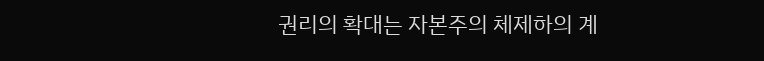권리의 확대는 자본주의 체제하의 계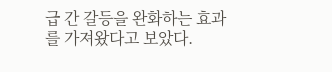급 간 갈등을 완화하는 효과를 가져왔다고 보았다.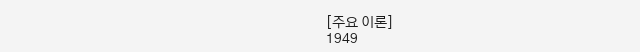[주요 이론]
1949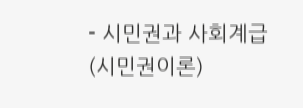- 시민권과 사회계급(시민권이론)